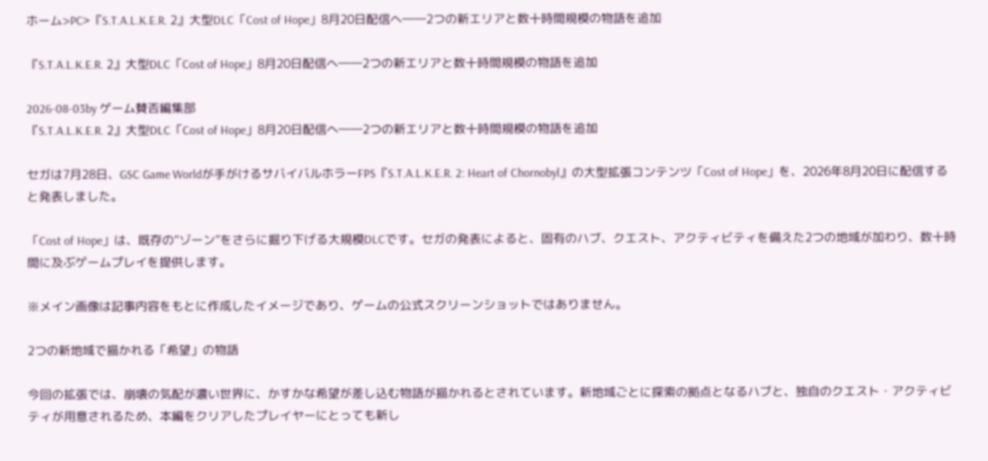ホーム>PC>『S.T.A.L.K.E.R. 2』大型DLC「Cost of Hope」8月20日配信へ――2つの新エリアと数十時間規模の物語を追加

『S.T.A.L.K.E.R. 2』大型DLC「Cost of Hope」8月20日配信へ――2つの新エリアと数十時間規模の物語を追加

2026-08-03by ゲーム賛否編集部
『S.T.A.L.K.E.R. 2』大型DLC「Cost of Hope」8月20日配信へ――2つの新エリアと数十時間規模の物語を追加

セガは7月28日、GSC Game Worldが手がけるサバイバルホラーFPS『S.T.A.L.K.E.R. 2: Heart of Chornobyl』の大型拡張コンテンツ「Cost of Hope」を、2026年8月20日に配信すると発表しました。

「Cost of Hope」は、既存の“ゾーン”をさらに掘り下げる大規模DLCです。セガの発表によると、固有のハブ、クエスト、アクティビティを備えた2つの地域が加わり、数十時間に及ぶゲームプレイを提供します。

※メイン画像は記事内容をもとに作成したイメージであり、ゲームの公式スクリーンショットではありません。

2つの新地域で描かれる「希望」の物語

今回の拡張では、崩壊の気配が濃い世界に、かすかな希望が差し込む物語が描かれるとされています。新地域ごとに探索の拠点となるハブと、独自のクエスト・アクティビティが用意されるため、本編をクリアしたプレイヤーにとっても新し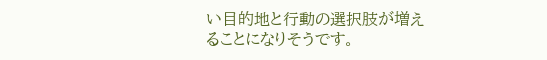い目的地と行動の選択肢が増えることになりそうです。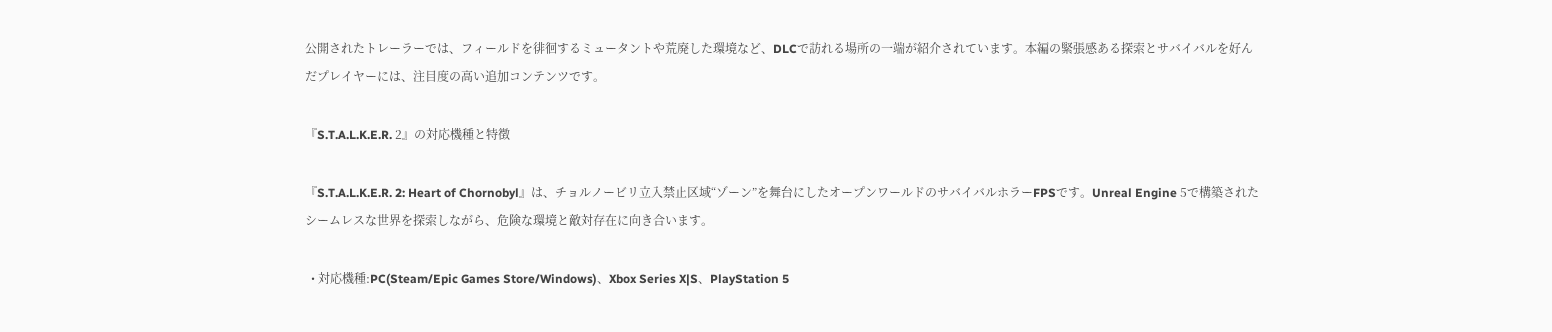公開されたトレーラーでは、フィールドを徘徊するミュータントや荒廃した環境など、DLCで訪れる場所の一端が紹介されています。本編の緊張感ある探索とサバイバルを好んだプレイヤーには、注目度の高い追加コンテンツです。

『S.T.A.L.K.E.R. 2』の対応機種と特徴

『S.T.A.L.K.E.R. 2: Heart of Chornobyl』は、チョルノービリ立入禁止区域“ゾーン”を舞台にしたオープンワールドのサバイバルホラーFPSです。Unreal Engine 5で構築されたシームレスな世界を探索しながら、危険な環境と敵対存在に向き合います。

  • 対応機種:PC(Steam/Epic Games Store/Windows)、Xbox Series X|S、PlayStation 5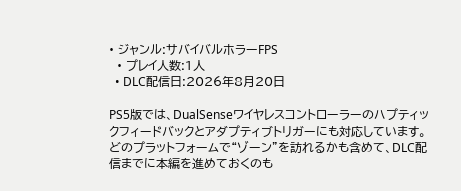• ジャンル:サバイバルホラーFPS
  • プレイ人数:1人
  • DLC配信日:2026年8月20日

PS5版では、DualSenseワイヤレスコントローラーのハプティックフィードバックとアダプティブトリガーにも対応しています。どのプラットフォームで“ゾーン”を訪れるかも含めて、DLC配信までに本編を進めておくのも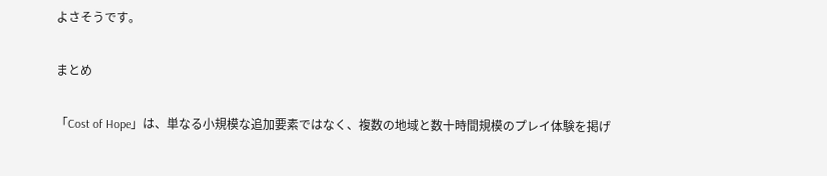よさそうです。

まとめ

「Cost of Hope」は、単なる小規模な追加要素ではなく、複数の地域と数十時間規模のプレイ体験を掲げ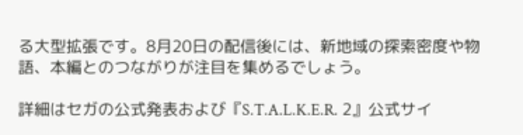る大型拡張です。8月20日の配信後には、新地域の探索密度や物語、本編とのつながりが注目を集めるでしょう。

詳細はセガの公式発表および『S.T.A.L.K.E.R. 2』公式サイ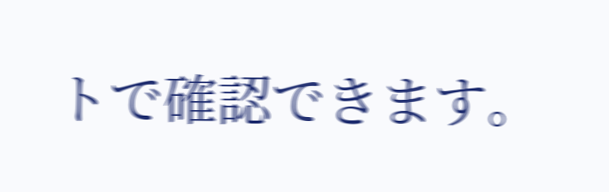トで確認できます。